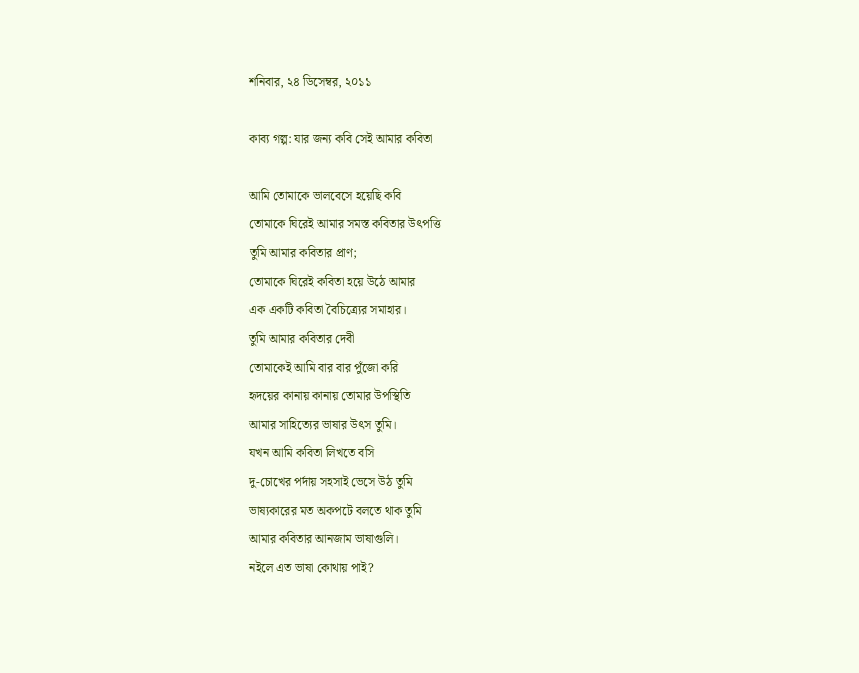শনিবার, ২৪ ডিসেম্বর, ২০১১

কাব্য গল্প: যার জন্য কবি সেই আমার কবিতা

আমি তোমাকে ভালবেসে হয়েছি কবি
তোমাকে ঘিরেই আমার সমস্ত কবিতার উৎপত্তি
তুমি আমার কবিতার প্রাণ;
তোমাকে ঘিরেই কবিতা হয়ে উঠে আমার
এক একটি কবিতা বৈচিত্র্যের সমাহার।
তুমি আমার কবিতার দেবী
তোমাকেই আমি বার বার পুঁজো করি
হৃদয়ের কানায় কানায় তোমার উপস্থিতি
আমার সাহিত্যের ভাষার উৎস তুমি।
যখন আমি কবিতা লিখতে বসি
দু-চোখের পর্দায় সহসাই ভেসে উঠ তুমি
ভাষ্যকারের মত অকপটে বলতে থাক তুমি
আমার কবিতার আনজাম ভাষাগুলি।
নইলে এত ভাষা কোথায় পাই?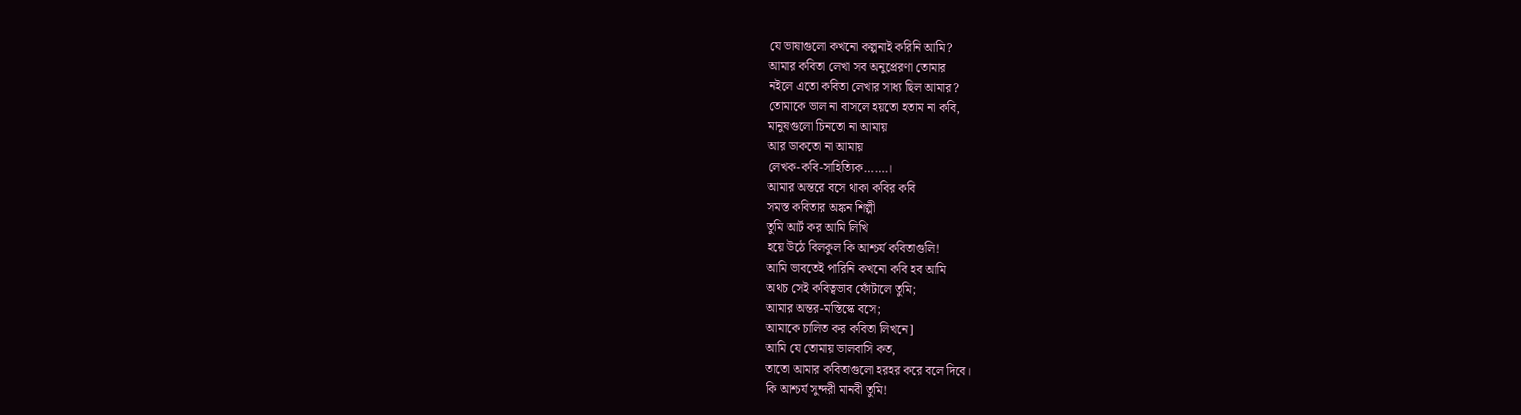যে ভাষাগুলো কখনো কল্পনাই করিনি আমি?
আমার কবিতা লেখা সব অনুপ্রেরণা তোমার
নইলে এতো কবিতা লেখার সাধ্য ছিল আমার?
তোমাকে ভাল না বাসলে হয়তো হতাম না কবি,
মানুষগুলো চিনতো না আমায়
আর ডাকতো না আমায়
লেখক-কবি-সাহিত্যিক…….।
আমার অন্তরে বসে থাকা কবির কবি
সমস্ত কবিতার অঙ্কন শিল্পী
তুমি আর্ট কর আমি লিখি
হয়ে উঠে বিলকুল কি আশ্চর্য কবিতাগুলি!
আমি ভাবতেই পারিনি কখনো কবি হব আমি
অথচ সেই কবিত্বভাব ফোঁটালে তুমি;
আমার অন্তর-মস্তিস্কে বসে;
আমাকে চালিত কর কবিতা লিখনে]
আমি যে তোমায় ভালবাসি কত,
তাতো আমার কবিতাগুলো হরহর করে বলে দিবে।
কি আশ্চর্য সুন্দরী মানবী তুমি!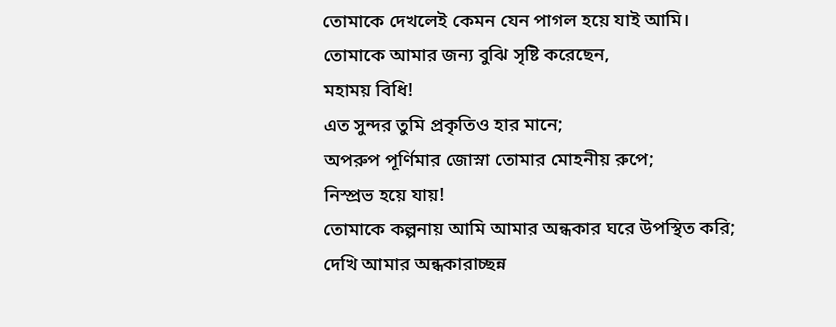তোমাকে দেখলেই কেমন যেন পাগল হয়ে যাই আমি।
তোমাকে আমার জন্য বুঝি সৃষ্টি করেছেন,
মহাময় বিধি!
এত সুন্দর তুমি প্রকৃতিও হার মানে;
অপরুপ পূর্ণিমার জোস্না তোমার মোহনীয় রুপে;
নিস্প্রভ হয়ে যায়!
তোমাকে কল্পনায় আমি আমার অন্ধকার ঘরে উপস্থিত করি;
দেখি আমার অন্ধকারাচ্ছন্ন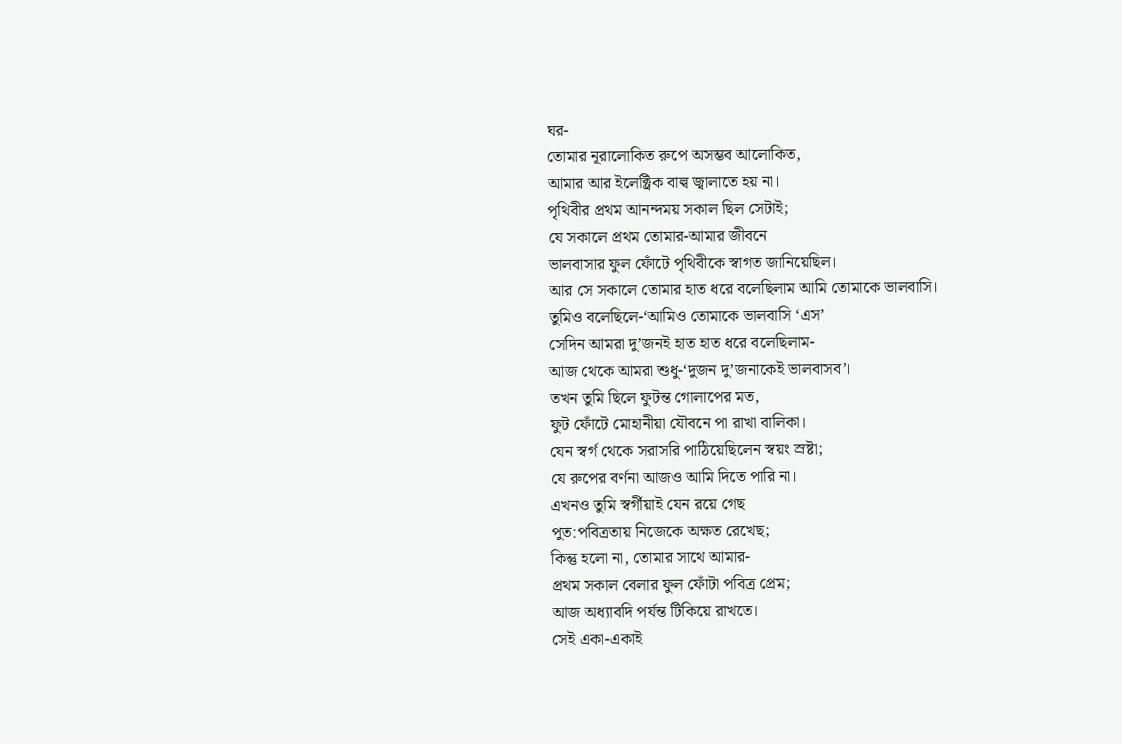ঘর-
তোমার নূরালোকিত রুপে অসম্ভব আলোকিত,
আমার আর ইলেক্ট্রিক বাল্ব জ্বালাতে হয় না।
পৃথিবীর প্রথম আনন্দময় সকাল ছিল সেটাই;
যে সকালে প্রথম তোমার-আমার জীবনে
ভালবাসার ফুল ফোঁটে পৃথিবীকে স্বাগত জানিয়েছিল।
আর সে সকালে তোমার হাত ধরে বলেছিলাম আমি তোমাকে ভালবাসি।
তুমিও বলেছিলে-‘আমিও তোমাকে ভালবাসি ‘এস’
সেদিন আমরা দু’জনই হাত হাত ধরে বলেছিলাম-
আজ থেকে আমরা শুধু-‘দুজন দু’জনাকেই ভালবাসব’।
তখন তুমি ছিলে ফুটন্ত গোলাপের মত,
ফুট ফোঁটে মোহানীয়া যৌবনে পা রাখা বালিকা।
যেন স্বর্গ থেকে সরাসরি পাঠিয়েছিলেন স্বয়ং স্রষ্টা;
যে রুপের বর্ণনা আজও আমি দিতে পারি না।
এখনও তুমি স্বর্গীয়াই যেন রয়ে গেছ
পুত:পবিত্রতায় নিজেকে অক্ষত রেখেছ;
কিন্তু হলো না, তোমার সাথে আমার-
প্রথম সকাল বেলার ফুল ফোঁটা পবিত্র প্রেম;
আজ অধ্যাবদি পর্যন্ত টিকিয়ে রাখতে।
সেই একা-একাই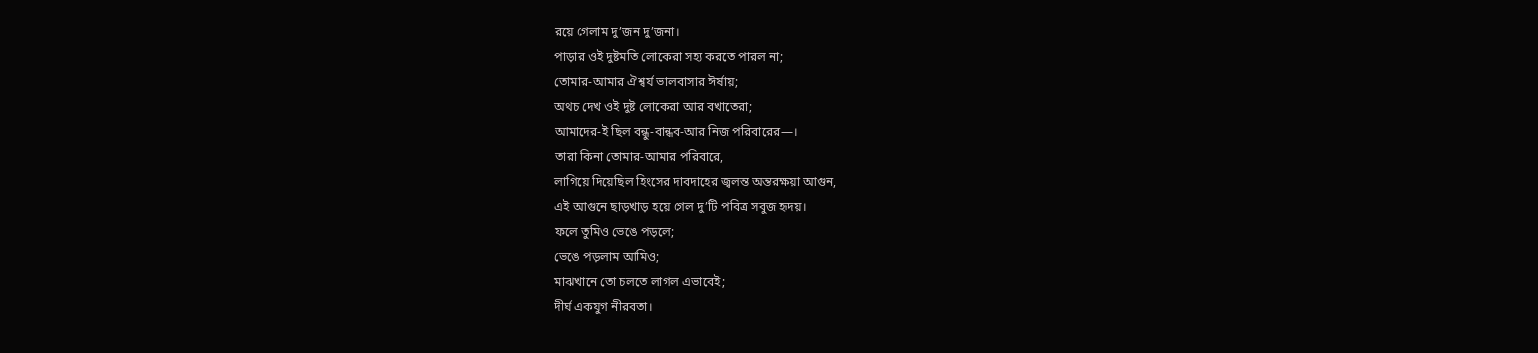রয়ে গেলাম দু’জন দু’জনা।
পাড়ার ওই দুষ্টমতি লোকেরা সহ্য করতে পারল না;
তোমার-আমার ঐশ্বর্য ভালবাসার ঈর্ষায়;
অথচ দেখ ওই দুষ্ট লোকেরা আর বখাতেরা;
আমাদের-ই ছিল বন্ধু-বান্ধব-আর নিজ পরিবারের—।
তারা কিনা তোমার-আমার পরিবারে,
লাগিয়ে দিয়েছিল হিংসের দাবদাহের জ্বলন্ত অন্তরক্ষয়া আগুন,
এই আগুনে ছাড়খাড় হয়ে গেল দু’টি পবিত্র সবুজ হৃদয়।
ফলে তুমিও ভেঙে পড়লে;
ভেঙে পড়লাম আমিও;
মাঝখানে তো চলতে লাগল এভাবেই;
দীর্ঘ একযুগ নীরবতা।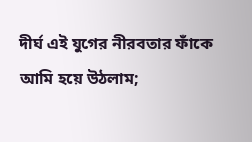দীর্ঘ এই যুগের নীরবতার ফাঁকে আমি হয়ে উঠলাম;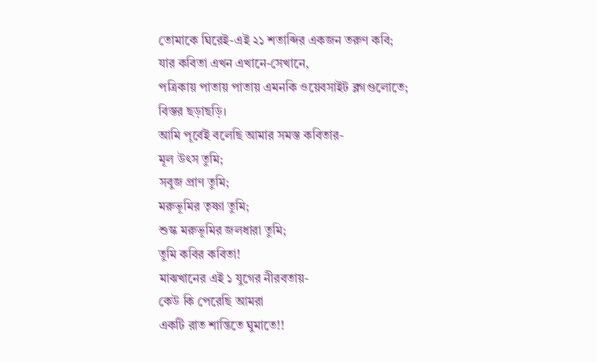তোমাকে ঘিরেই-এই ২১ শতাব্দির একজন তরুণ কবি;
যার কবিতা এখন এখানে-সেখানে,
পত্রিকায় পাতায় পাতায় এমনকি ওয়েবসাইট ব্লগগুলোতে;
বিস্তর ছড়াছড়ি।
আমি পূর্বেই বলেছি আমার সমস্ত কবিতার-
মূল উৎস তুমি;
সবুজ প্রাণ তুমি;
মরুভূমির তৃষ্ণা তুমি;
শুস্ক মরুভূমির জলধারা তুমি;
তুমি কবির কবিতা!
মাঝখানের এই ১ যুগের নীরবতায়-
কেউ কি পেরেছি আমরা
একটি রাত শান্তিতে ঘুমাতে!!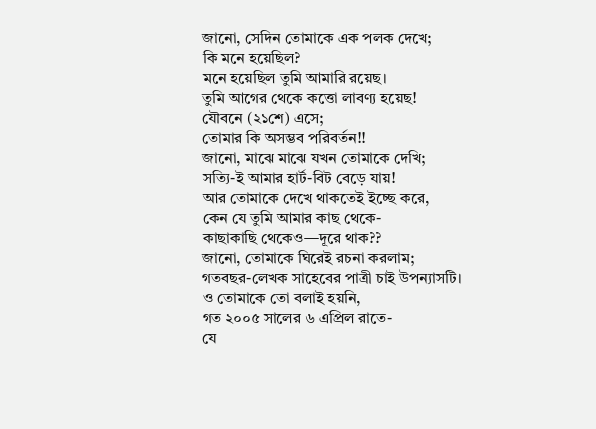জানো, সেদিন তোমাকে এক পলক দেখে;
কি মনে হয়েছিল?
মনে হয়েছিল তুমি আমারি রয়েছ।
তুমি আগের থেকে কত্তো লাবণ্য হয়েছ!
যৌবনে (২১শে) এসে;
তোমার কি অসম্ভব পরিবর্তন!!
জানো, মাঝে মাঝে যখন তোমাকে দেখি;
সত্যি-ই আমার হার্ট-বিট বেড়ে যায়!
আর তোমাকে দেখে থাকতেই ইচ্ছে করে,
কেন যে তুমি আমার কাছ থেকে-
কাছাকাছি থেকেও—দূরে থাক??
জানো, তোমাকে ঘিরেই রচনা করলাম;
গতবছর-লেখক সাহেবের পাত্রী চাই উপন্যাসটি।
ও তোমাকে তো বলাই হয়নি,
গত ২০০৫ সালের ৬ এপ্রিল রাতে-
যে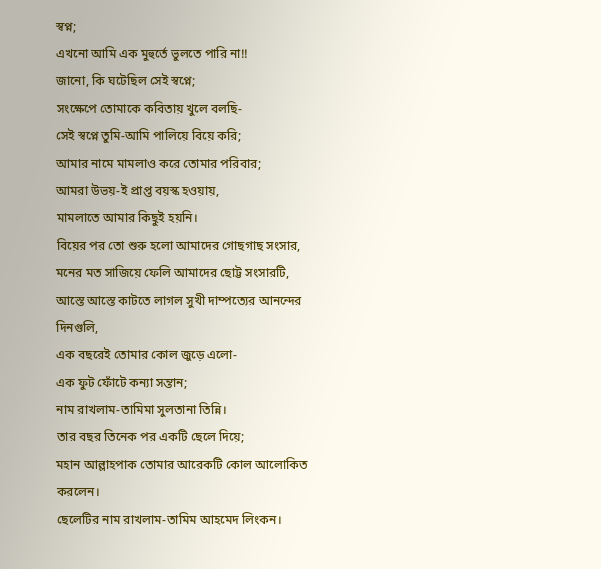স্বপ্ন;
এখনো আমি এক মুহুর্তে ভুলতে পারি না!!
জানো, কি ঘটেছিল সেই স্বপ্নে;
সংক্ষেপে তোমাকে কবিতায় খুলে বলছি-
সেই স্বপ্নে তুমি-আমি পালিয়ে বিয়ে করি;
আমার নামে মামলাও করে তোমার পরিবার;
আমরা উভয়-ই প্রাপ্ত বয়স্ক হওয়ায়,
মামলাতে আমার কিছুই হয়নি।
বিয়ের পর তো শুরু হলো আমাদের গোছগাছ সংসার,
মনের মত সাজিয়ে ফেলি আমাদের ছোট্ট সংসারটি,
আস্তে আস্তে কাটতে লাগল সুখী দাম্পত্যের আনন্দের দিনগুলি,
এক বছরেই তোমার কোল জুড়ে এলো-
এক ফুট ফোঁটে কন্যা সন্তান;
নাম রাখলাম-তামিমা সুলতানা তিন্নি।
তার বছর তিনেক পর একটি ছেলে দিয়ে;
মহান আল্লাহপাক তোমার আরেকটি কোল আলোকিত করলেন।
ছেলেটির নাম রাখলাম-তামিম আহমেদ লিংকন।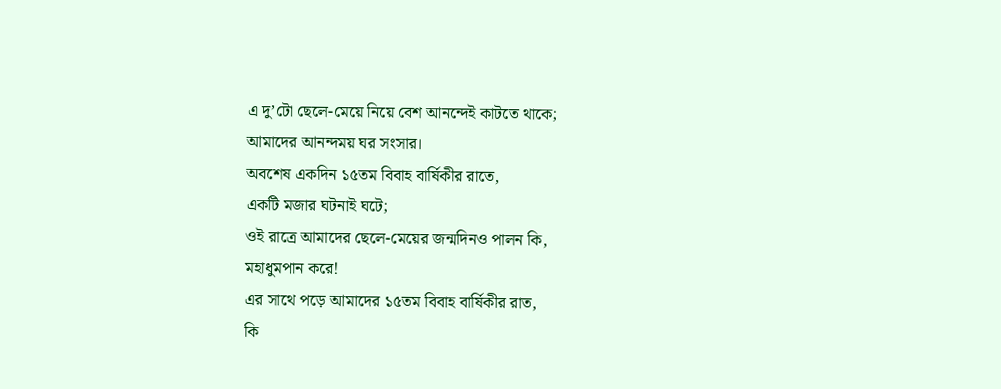এ দু’টো ছেলে-মেয়ে নিয়ে বেশ আনন্দেই কাটতে থাকে;
আমাদের আনন্দময় ঘর সংসার।
অবশেষ একদিন ১৫তম বিবাহ বার্ষিকীর রাতে,
একটি মজার ঘটনাই ঘটে;
ওই রাত্রে আমাদের ছেলে-মেয়ের জন্মদিনও পালন কি,
মহাধুমপান করে!
এর সাথে পড়ে আমাদের ১৫তম বিবাহ বার্ষিকীর রাত,
কি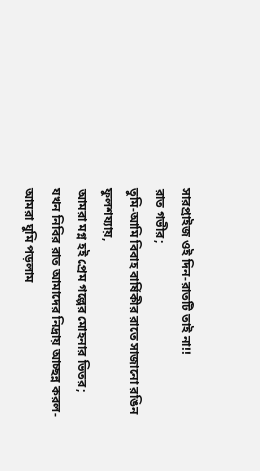সারপ্রাইজ ওই দিন-রাতটি তাই না!!
রাত গভীর;
তুমি-আমি বিবাহ বার্ষিকীর রাতে সাজানো রঙিন ফুলশয্যায়,
আমরা মগ্ন হই প্রেম গল্পের মোহনার ভিতর;
যখন নিবির রাত আমাদের নিদ্রায় আচ্ছন্ন করল-
আমরা ঘুমি পড়লাম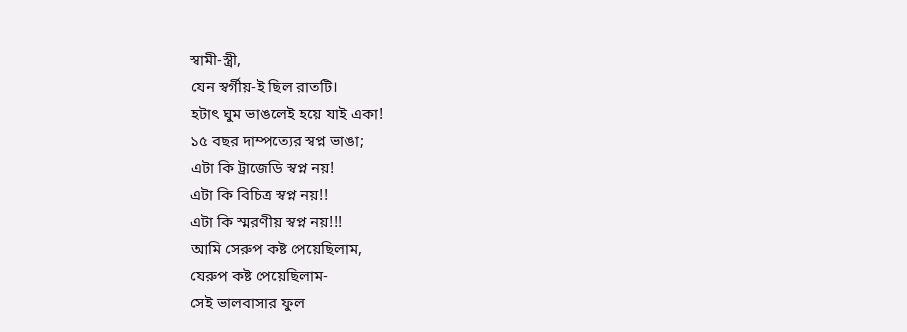স্বামী-স্ত্রী,
যেন স্বর্গীয়-ই ছিল রাতটি।
হটাৎ ঘুম ভাঙলেই হয়ে যাই একা!
১৫ বছর দাম্পত্যের স্বপ্ন ভাঙা;
এটা কি ট্রাজেডি স্বপ্ন নয়!
এটা কি বিচিত্র স্বপ্ন নয়!!
এটা কি স্মরণীয় স্বপ্ন নয়!!!
আমি সেরুপ কষ্ট পেয়েছিলাম,
যেরুপ কষ্ট পেয়েছিলাম-
সেই ভালবাসার ফুল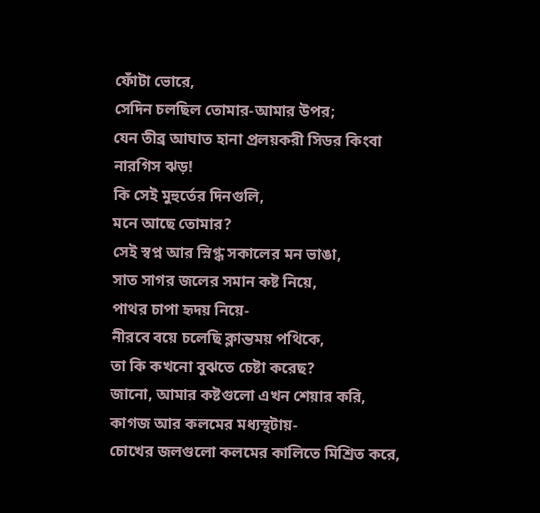ফোঁটা ভোরে,
সেদিন চলছিল তোমার-আমার উপর;
যেন তীব্র আঘাত হানা প্রলয়করী সিডর কিংবা নারগিস ঝড়!
কি সেই মুহুর্তের দিনগুলি,
মনে আছে তোমার?
সেই স্বপ্ন আর স্নিগ্ধ সকালের মন ভাঙা,
সাত সাগর জলের সমান কষ্ট নিয়ে,
পাথর চাপা হৃদয় নিয়ে-
নীরবে বয়ে চলেছি ক্লান্তময় পথিকে,
তা কি কখনো বুঝতে চেষ্টা করেছ?
জানো, আমার কষ্টগুলো এখন শেয়ার করি,
কাগজ আর কলমের মধ্যস্থটায়-
চোখের জলগুলো কলমের কালিতে মিশ্রিত করে,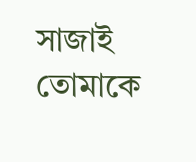সাজাই তোমাকে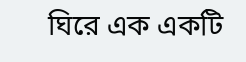ঘিরে এক একটি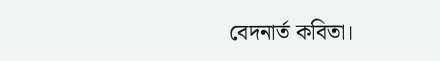বেদনার্ত কবিতা।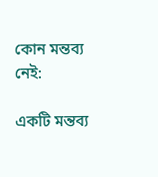কোন মন্তব্য নেই:

একটি মন্তব্য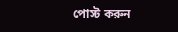পোস্ট করুন